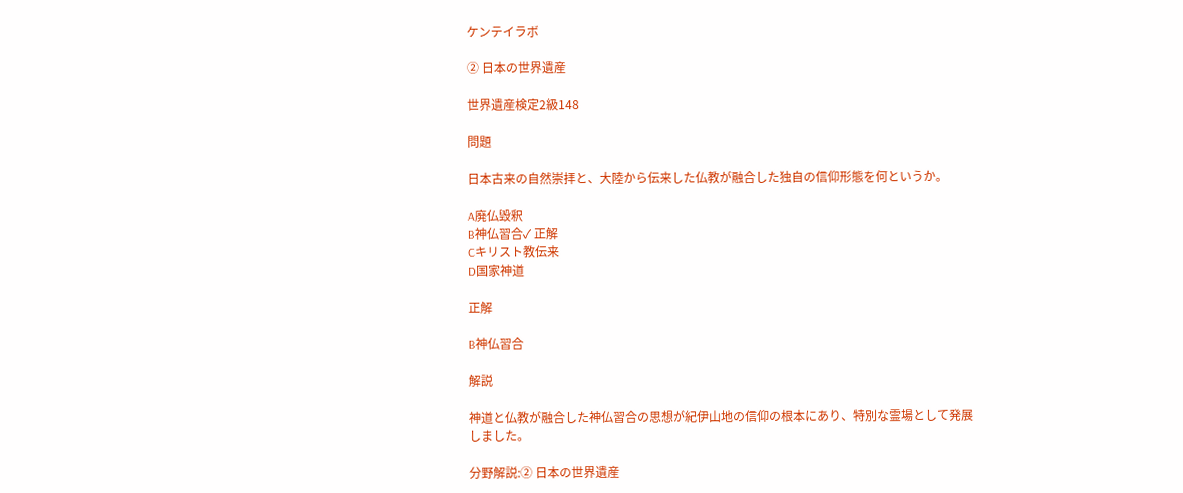ケンテイラボ

② 日本の世界遺産

世界遺産検定2級148

問題

日本古来の自然崇拝と、大陸から伝来した仏教が融合した独自の信仰形態を何というか。

A廃仏毀釈
B神仏習合✓ 正解
Cキリスト教伝来
D国家神道

正解

B神仏習合

解説

神道と仏教が融合した神仏習合の思想が紀伊山地の信仰の根本にあり、特別な霊場として発展しました。

分野解説:② 日本の世界遺産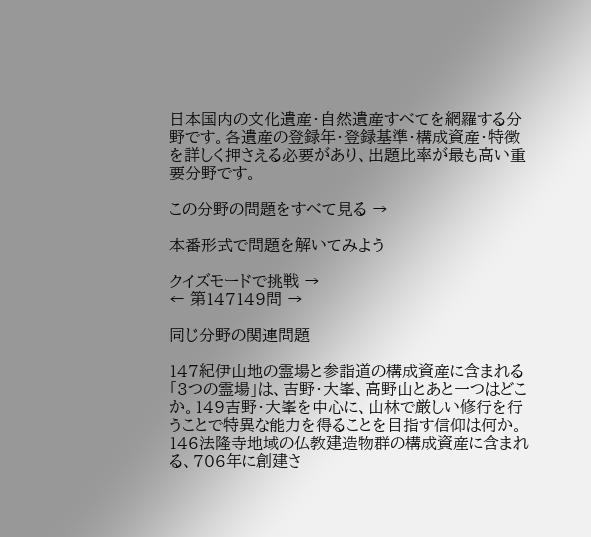日本国内の文化遺産・自然遺産すべてを網羅する分野です。各遺産の登録年・登録基準・構成資産・特徴を詳しく押さえる必要があり、出題比率が最も高い重要分野です。

この分野の問題をすべて見る →

本番形式で問題を解いてみよう

クイズモードで挑戦 →
← 第147149問 →

同じ分野の関連問題

147紀伊山地の霊場と参詣道の構成資産に含まれる「3つの霊場」は、吉野・大峯、高野山とあと一つはどこか。149吉野・大峯を中心に、山林で厳しい修行を行うことで特異な能力を得ることを目指す信仰は何か。146法隆寺地域の仏教建造物群の構成資産に含まれる、706年に創建さ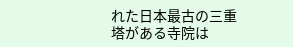れた日本最古の三重塔がある寺院は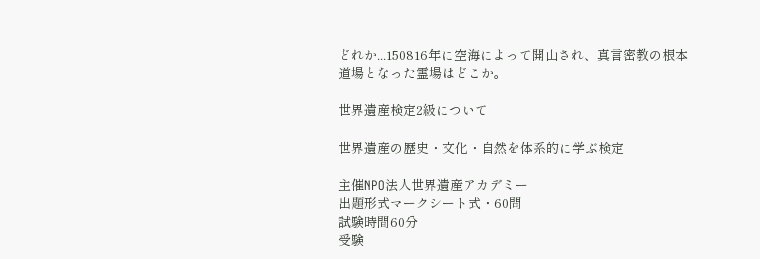どれか...150816年に空海によって開山され、真言密教の根本道場となった霊場はどこか。

世界遺産検定2級について

世界遺産の歴史・文化・自然を体系的に学ぶ検定

主催NPO法人世界遺産アカデミー
出題形式マークシート式・60問
試験時間60分
受験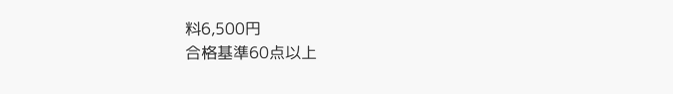料6,500円
合格基準60点以上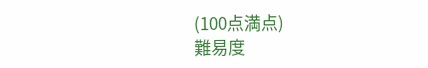(100点満点)
難易度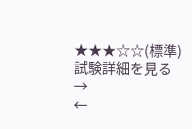★★★☆☆(標準)
試験詳細を見る →
←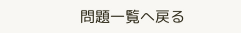問題一覧へ戻る